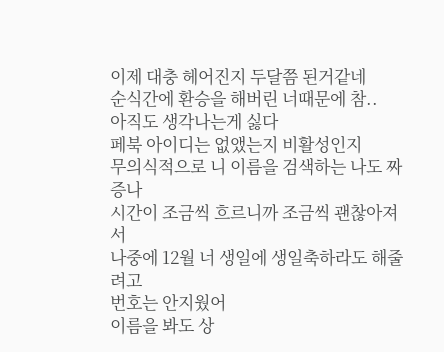이제 대충 헤어진지 두달쯤 된거같네
순식간에 환승을 해버린 너때문에 참..
아직도 생각나는게 싫다
페북 아이디는 없앴는지 비활성인지
무의식적으로 니 이름을 검색하는 나도 짜증나
시간이 조금씩 흐르니까 조금씩 괜찮아져서
나중에 12월 너 생일에 생일축하라도 해줄려고
번호는 안지웠어
이름을 봐도 상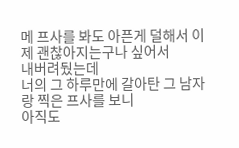메 프사를 봐도 아픈게 덜해서 이제 괜찮아지는구나 싶어서
내버려뒀는데
너의 그 하루만에 갈아탄 그 남자랑 찍은 프사를 보니
아직도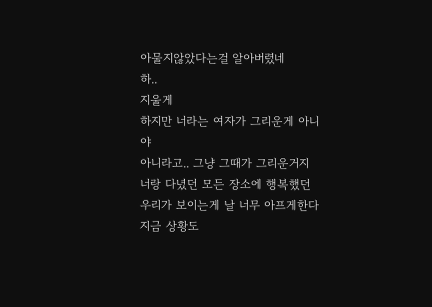아물지않았다는걸 알아버렸네
하..
지울게
하지만 너라는 여자가 그리운게 아니야
아니라고.. 그냥 그때가 그리운거지
너랑 다녔던 모든 장소에 행복했던 우리가 보이는게 날 너무 아프게한다
지금 상황도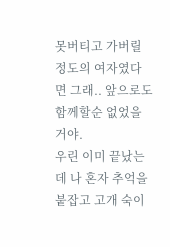못버티고 가버릴 정도의 여자였다면 그래.. 앞으로도 함께할순 없었을거야.
우린 이미 끝났는데 나 혼자 추억을 붙잡고 고개 숙이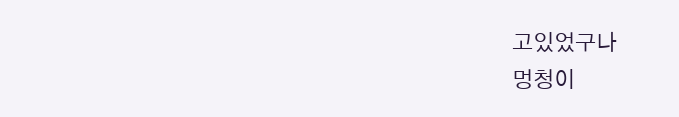고있었구나
멍청이